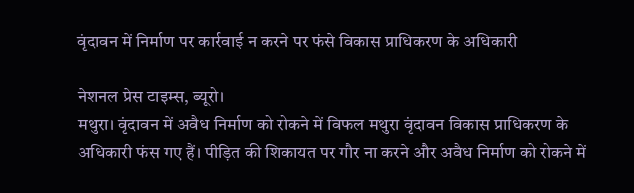वृंदावन में निर्माण पर कार्रवाई न करने पर फंसे विकास प्राधिकरण के अधिकारी

नेशनल प्रेस टाइम्स, ब्यूरो।
मथुरा। वृंदावन में अवैध निर्माण को रोकने में विफल मथुरा वृंदावन विकास प्राधिकरण के अधिकारी फंस गए हैं। पीड़ित की शिकायत पर गौर ना करने और अवैध निर्माण को रोकने में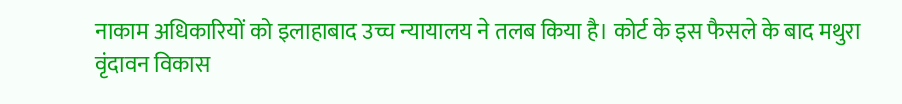नाकाम अधिकारियों को इलाहाबाद उच्च न्यायालय ने तलब किया है। कोर्ट के इस फैसले के बाद मथुरा वृंदावन विकास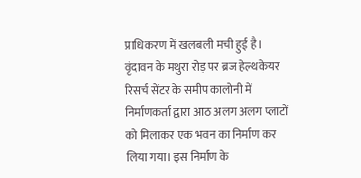प्राधिकरण में खलबली मची हुई है। वृंदावन के मथुरा रोड़ पर ब्रज हेल्थकेयर रिसर्च सेंटर के समीप कालोनी में निर्माणकर्ता द्वारा आठ अलग अलग प्लाटों को मिलाकर एक भवन का निर्माण कर लिया गया। इस निर्माण के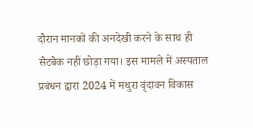दौरान मानकों की अनदेखी करने के साथ ही सैटबैक नहीं छोड़ा गया। इस मामले में अस्पताल प्रबंधन द्वारा 2024 में मथुरा वृंदावन विकास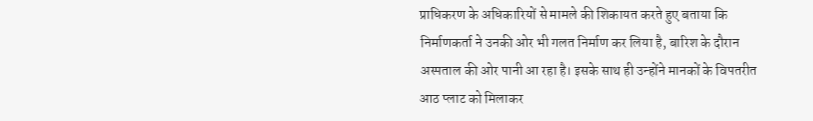प्राधिकरण के अधिकारियों से मामले की शिकायत करते हुए बताया कि निर्माणकर्ता ने उनकी ओर भी गलत निर्माण कर लिया है, बारिश के दौरान अस्पताल की ओर पानी आ रहा है। इसके साथ ही उन्होंने मानकों के विपतरीत आठ प्लाट को मिलाकर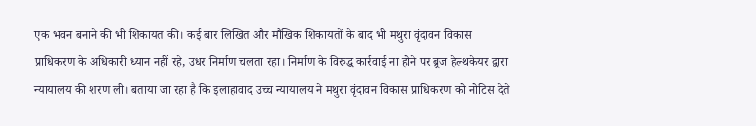एक भवन बनाने की भी शिकायत की। कई बार लिखित और मौखिक शिकायतों के बाद भी मथुरा वृंदावन विकास प्राधिकरण के अधिकारी ध्यान नहीं रहे, उधर निर्माण चलता रहा। निर्माण के विरुद्ध कार्रवाई ना होने पर ब्र्रज हेल्थकेयर द्वारा न्यायालय की शरण ली। बताया जा रहा है कि इलाहावाद उच्च न्यायालय ने मथुरा वृंदावन विकास प्राधिकरण को नोटिस देते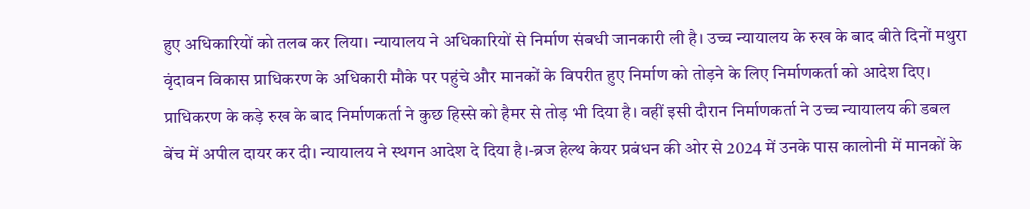हुए अधिकारियों को तलब कर लिया। न्यायालय ने अधिकारियों से निर्माण संबधी जानकारी ली है। उच्च न्यायालय के रुख के बाद बीते दिनों मथुरा वृंदावन विकास प्राधिकरण के अधिकारी मौके पर पहुंचे और मानकों के विपरीत हुए निर्माण को तोड़ने के लिए निर्माणकर्ता को आदेश दिए। प्राधिकरण के कड़े रुख के बाद निर्माणकर्ता ने कुछ हिस्से को हैमर से तोड़ भी दिया है। वहीं इसी दौरान निर्माणकर्ता ने उच्च न्यायालय की डबल बेंच में अपील दायर कर दी। न्यायालय ने स्थगन आदेश दे दिया है।-ब्रज हेल्थ केयर प्रबंधन की ओर से 2024 में उनके पास कालोनी में मानकों के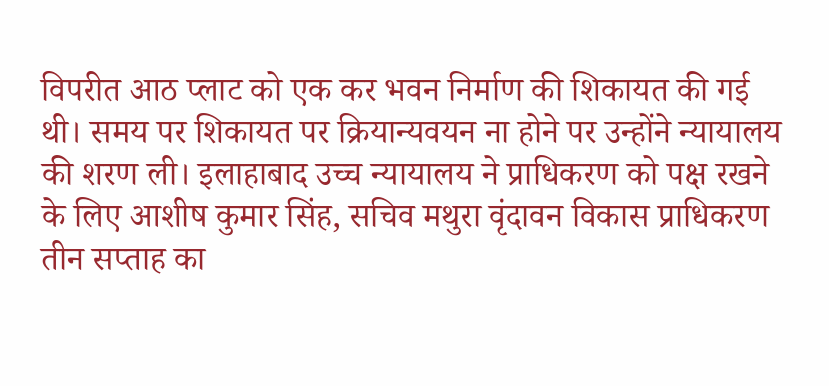विपरीत आठ प्लाट को एक कर भवन निर्माण की शिकायत की गई थी। समय पर शिकायत पर क्रियान्यवयन ना होने पर उन्होंने न्यायालय की शरण ली। इलाहाबाद उच्च न्यायालय ने प्राधिकरण को पक्ष रखने के लिए आशीष कुमार सिंह, सचिव मथुरा वृंदावन विकास प्राधिकरण तीन सप्ताह का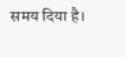समय दिया है।